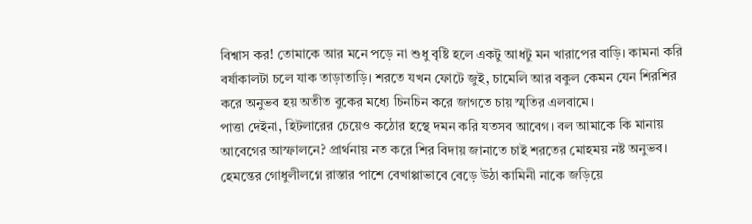বিশ্বাস কর! তোমাকে আর মনে পড়ে না শুধু বৃষ্টি হলে একটু আধটু মন খারাপের বাড়ি। কামনা করি বর্ষাকালটা চলে যাক তাড়াতাড়ি। শরতে যখন ফোটে জুই, চামেলি আর বকুল কেমন যেন শিরশির করে অনুভব হয় অতীত বুকের মধ্যে চিনচিন করে জাগতে চায় স্মৃতির এলবামে।
পাত্তা দেইনা, হিটলারের চেয়েও কঠোর হস্থে দমন করি যতসব আবেগ। বল আমাকে কি মানায় আবেগের আস্ফালনে? প্রার্থনায় নত করে শির বিদায় জানাতে চাই শরতের মোহময় নষ্ট অনুভব। হেমন্তের গোধুলীলগ্নে রাস্তার পাশে বেখাপ্পাভাবে বেড়ে উঠা কামিনী নাকে জড়িয়ে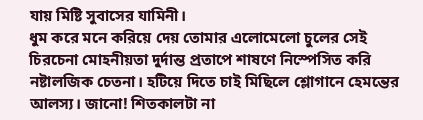যায় মিষ্টি সুবাসের যামিনী।
ধুম করে মনে করিয়ে দেয় তোমার এলোমেলো চুলের সেই চিরচেনা মোহনীয়তা দুর্দান্ত প্রতাপে শাষণে নিস্পেসিত করি নষ্টালজিক চেতনা। হটিয়ে দিতে চাই মিছিলে শ্লোগানে হেমন্তের আলস্য। জানো! শিতকালটা না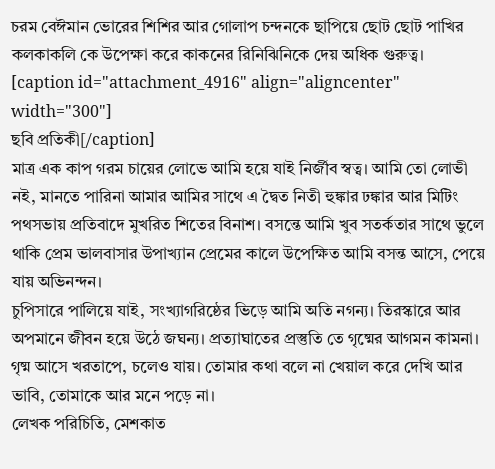চরম বেঈমান ভোরের শিশির আর গোলাপ চন্দনকে ছাপিয়ে ছোট ছোট পাখির কলকাকলি কে উপেক্ষা করে কাকনের রিনিঝিনিকে দেয় অধিক গুরুত্ব।
[caption id="attachment_4916" align="aligncenter" width="300"]
ছবি প্রতিকী[/caption]
মাত্র এক কাপ গরম চায়ের লোভে আমি হয়ে যাই নির্জীব স্বত্ব। আমি তো লোভী নই, মানতে পারিনা আমার আমির সাথে এ দ্বৈত নিতী হুঙ্কার ঢঙ্কার আর মিটিং পথসভায় প্রতিবাদে মুখরিত শিতের বিনাশ। বসন্তে আমি খুব সতর্কতার সাথে ভুলে থাকি প্রেম ভালবাসার উপাখ্যান প্রেমের কালে উপেক্ষিত আমি বসন্ত আসে, পেয়ে যায় অভিনন্দন।
চুপিসারে পালিয়ে যাই, সংখ্যাগরিষ্ঠের ভিড়ে আমি অতি নগন্য। তিরস্কারে আর অপমানে জীবন হয়ে উঠে জঘন্য। প্রত্যাঘাতের প্রস্তুতি তে গৃষ্মের আগমন কামনা। গৃষ্ম আসে খরতাপে, চলেও যায়। তোমার কথা বলে না খেয়াল করে দেখি আর ভাবি, তোমাকে আর মনে পড়ে না।
লেখক পরিচিতি, মেশকাত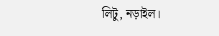লিটু, নড়াইল।